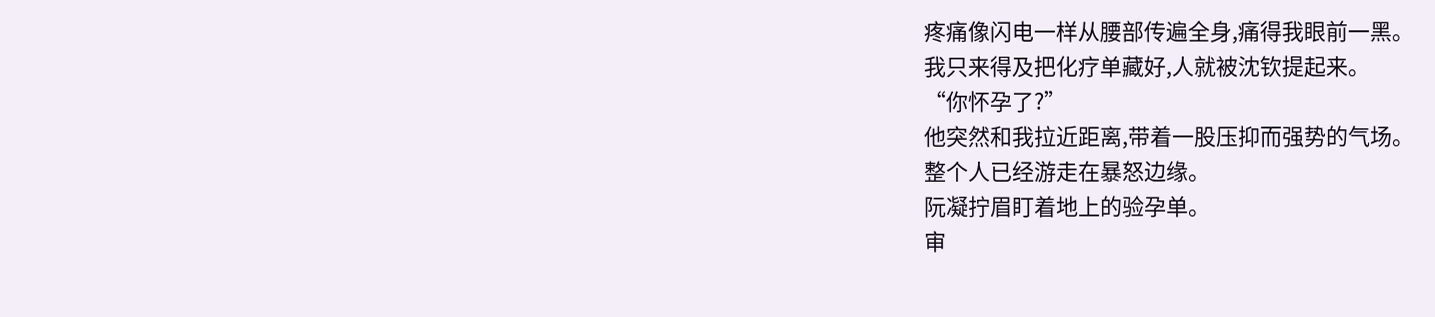疼痛像闪电一样从腰部传遍全身,痛得我眼前一黑。
我只来得及把化疗单藏好,人就被沈钦提起来。
“你怀孕了?”
他突然和我拉近距离,带着一股压抑而强势的气场。
整个人已经游走在暴怒边缘。
阮凝拧眉盯着地上的验孕单。
审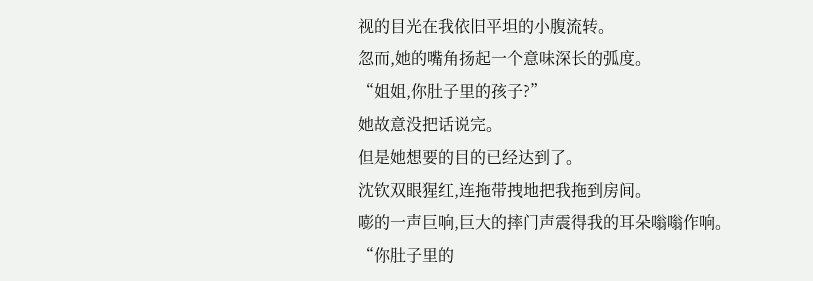视的目光在我依旧平坦的小腹流转。
忽而,她的嘴角扬起一个意味深长的弧度。
“姐姐,你肚子里的孩子?”
她故意没把话说完。
但是她想要的目的已经达到了。
沈钦双眼猩红,连拖带拽地把我拖到房间。
嘭的一声巨响,巨大的摔门声震得我的耳朵嗡嗡作响。
“你肚子里的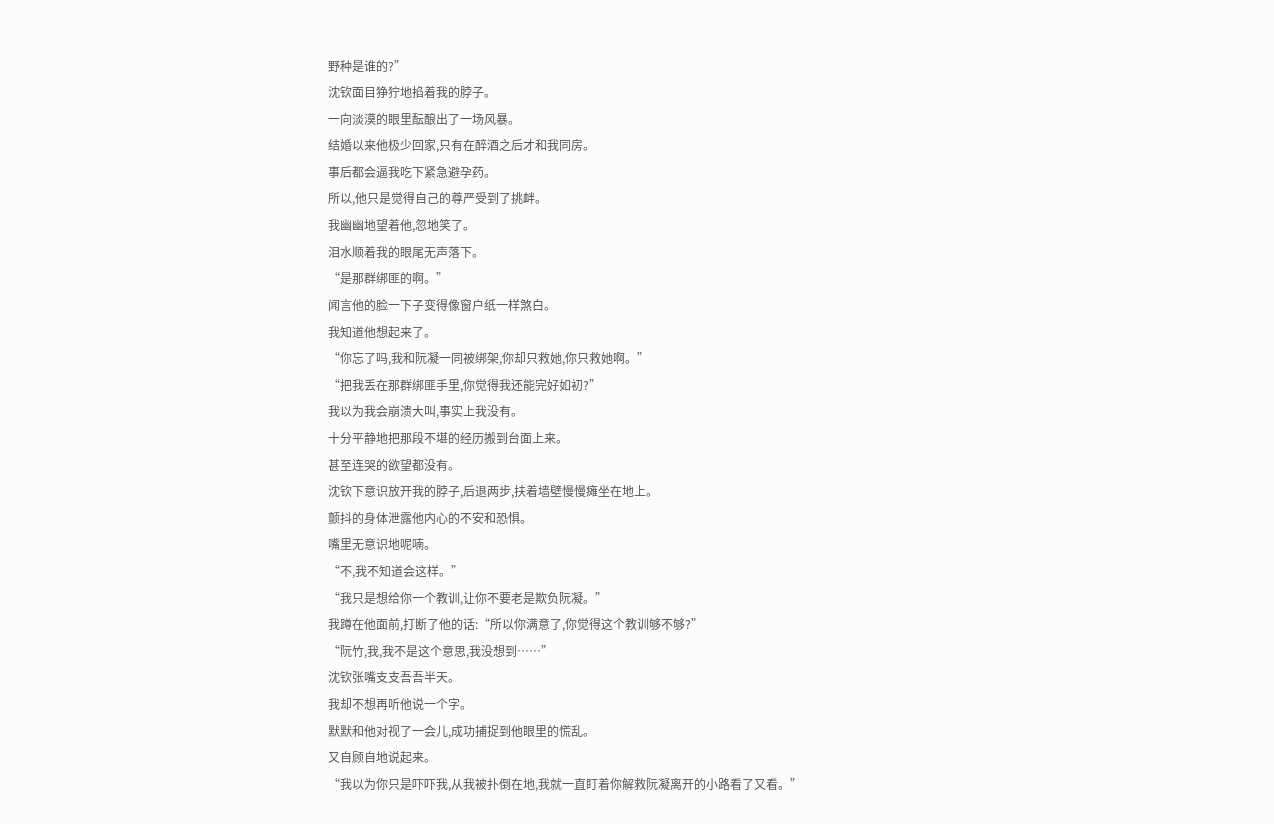野种是谁的?”
沈钦面目狰狞地掐着我的脖子。
一向淡漠的眼里酝酿出了一场风暴。
结婚以来他极少回家,只有在醉酒之后才和我同房。
事后都会逼我吃下紧急避孕药。
所以,他只是觉得自己的尊严受到了挑衅。
我幽幽地望着他,忽地笑了。
泪水顺着我的眼尾无声落下。
“是那群绑匪的啊。”
闻言他的脸一下子变得像窗户纸一样煞白。
我知道他想起来了。
“你忘了吗,我和阮凝一同被绑架,你却只救她,你只救她啊。”
“把我丢在那群绑匪手里,你觉得我还能完好如初?”
我以为我会崩溃大叫,事实上我没有。
十分平静地把那段不堪的经历搬到台面上来。
甚至连哭的欲望都没有。
沈钦下意识放开我的脖子,后退两步,扶着墙壁慢慢瘫坐在地上。
颤抖的身体泄露他内心的不安和恐惧。
嘴里无意识地呢喃。
“不,我不知道会这样。”
“我只是想给你一个教训,让你不要老是欺负阮凝。”
我蹲在他面前,打断了他的话:“所以你满意了,你觉得这个教训够不够?”
“阮竹,我,我不是这个意思,我没想到……”
沈钦张嘴支支吾吾半天。
我却不想再听他说一个字。
默默和他对视了一会儿,成功捕捉到他眼里的慌乱。
又自顾自地说起来。
“我以为你只是吓吓我,从我被扑倒在地,我就一直盯着你解救阮凝离开的小路看了又看。”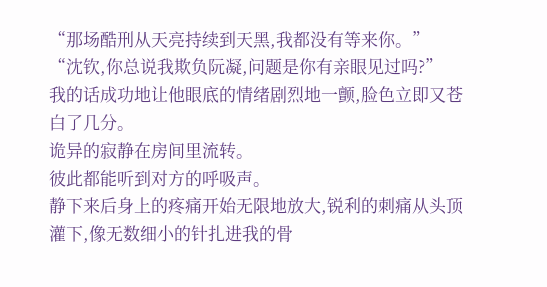“那场酷刑从天亮持续到天黑,我都没有等来你。”
“沈钦,你总说我欺负阮凝,问题是你有亲眼见过吗?”
我的话成功地让他眼底的情绪剧烈地一颤,脸色立即又苍白了几分。
诡异的寂静在房间里流转。
彼此都能听到对方的呼吸声。
静下来后身上的疼痛开始无限地放大,锐利的刺痛从头顶灌下,像无数细小的针扎进我的骨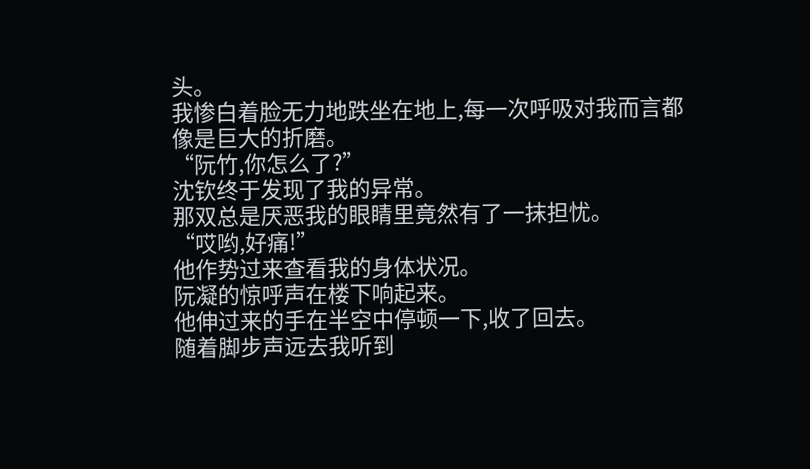头。
我惨白着脸无力地跌坐在地上,每一次呼吸对我而言都像是巨大的折磨。
“阮竹,你怎么了?”
沈钦终于发现了我的异常。
那双总是厌恶我的眼睛里竟然有了一抹担忧。
“哎哟,好痛!”
他作势过来查看我的身体状况。
阮凝的惊呼声在楼下响起来。
他伸过来的手在半空中停顿一下,收了回去。
随着脚步声远去我听到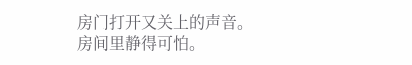房门打开又关上的声音。
房间里静得可怕。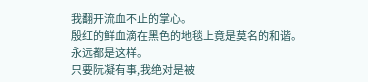我翻开流血不止的掌心。
殷红的鲜血滴在黑色的地毯上竟是莫名的和谐。
永远都是这样。
只要阮凝有事,我绝对是被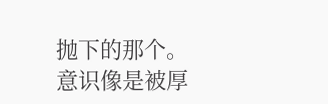抛下的那个。
意识像是被厚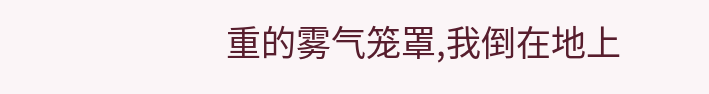重的雾气笼罩,我倒在地上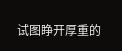试图睁开厚重的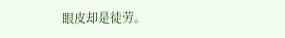眼皮却是徒劳。